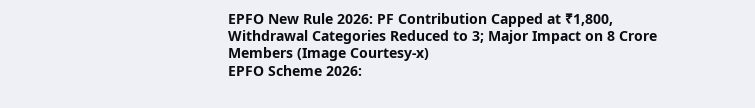EPFO New Rule 2026: PF Contribution Capped at ₹1,800, Withdrawal Categories Reduced to 3; Major Impact on 8 Crore Members (Image Courtesy-x)
EPFO Scheme 2026: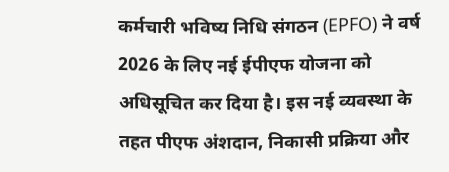कर्मचारी भविष्य निधि संगठन (EPFO) ने वर्ष 2026 के लिए नई ईपीएफ योजना को अधिसूचित कर दिया है। इस नई व्यवस्था के तहत पीएफ अंशदान, निकासी प्रक्रिया और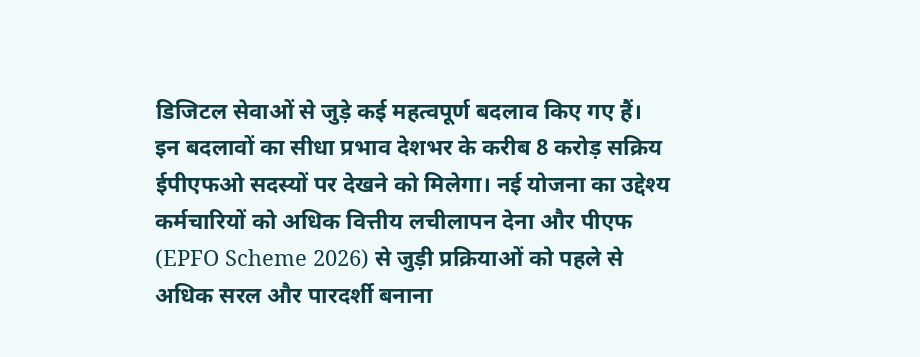डिजिटल सेवाओं से जुड़े कई महत्वपूर्ण बदलाव किए गए हैं। इन बदलावों का सीधा प्रभाव देशभर के करीब 8 करोड़ सक्रिय ईपीएफओ सदस्यों पर देखने को मिलेगा। नई योजना का उद्देश्य कर्मचारियों को अधिक वित्तीय लचीलापन देना और पीएफ (EPFO Scheme 2026) से जुड़ी प्रक्रियाओं को पहले से अधिक सरल और पारदर्शी बनाना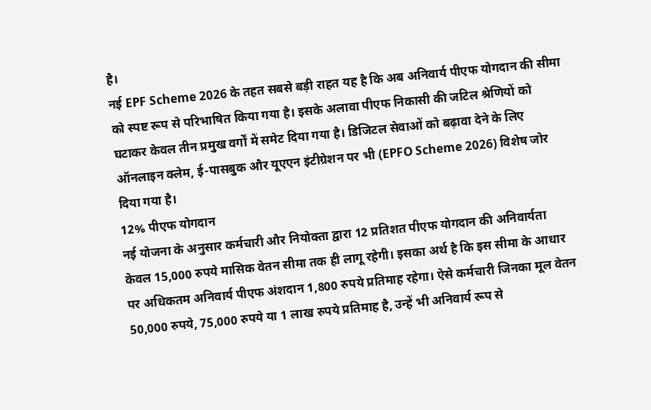है।
नई EPF Scheme 2026 के तहत सबसे बड़ी राहत यह है कि अब अनिवार्य पीएफ योगदान की सीमा को स्पष्ट रूप से परिभाषित किया गया है। इसके अलावा पीएफ निकासी की जटिल श्रेणियों को घटाकर केवल तीन प्रमुख वर्गों में समेट दिया गया है। डिजिटल सेवाओं को बढ़ावा देने के लिए ऑनलाइन क्लेम, ई-पासबुक और यूएएन इंटीग्रेशन पर भी (EPFO Scheme 2026) विशेष जोर दिया गया है।
12% पीएफ योगदान
नई योजना के अनुसार कर्मचारी और नियोक्ता द्वारा 12 प्रतिशत पीएफ योगदान की अनिवार्यता केवल 15,000 रुपये मासिक वेतन सीमा तक ही लागू रहेगी। इसका अर्थ है कि इस सीमा के आधार पर अधिकतम अनिवार्य पीएफ अंशदान 1,800 रुपये प्रतिमाह रहेगा। ऐसे कर्मचारी जिनका मूल वेतन 50,000 रुपये, 75,000 रुपये या 1 लाख रुपये प्रतिमाह है, उन्हें भी अनिवार्य रूप से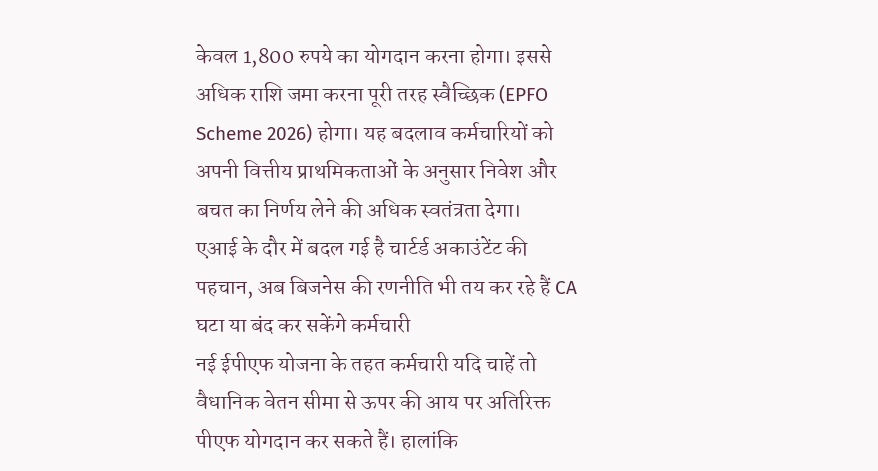केवल 1,800 रुपये का योगदान करना होगा। इससे अधिक राशि जमा करना पूरी तरह स्वैच्छिक (EPFO Scheme 2026) होगा। यह बदलाव कर्मचारियों को अपनी वित्तीय प्राथमिकताओं के अनुसार निवेश और बचत का निर्णय लेने की अधिक स्वतंत्रता देगा।
एआई के दौर में बदल गई है चार्टर्ड अकाउंटेंट की पहचान, अब बिजनेस की रणनीति भी तय कर रहे हैं CA
घटा या बंद कर सकेंगे कर्मचारी
नई ईपीएफ योजना के तहत कर्मचारी यदि चाहें तो वैधानिक वेतन सीमा से ऊपर की आय पर अतिरिक्त पीएफ योगदान कर सकते हैं। हालांकि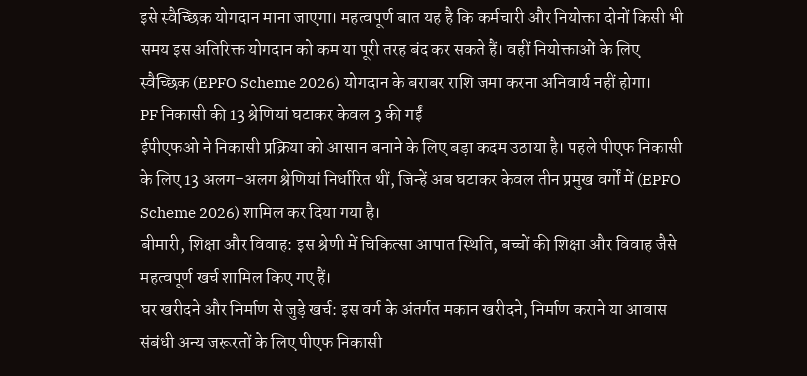इसे स्वैच्छिक योगदान माना जाएगा। महत्वपूर्ण बात यह है कि कर्मचारी और नियोक्ता दोनों किसी भी समय इस अतिरिक्त योगदान को कम या पूरी तरह बंद कर सकते हैं। वहीं नियोक्ताओं के लिए स्वैच्छिक (EPFO Scheme 2026) योगदान के बराबर राशि जमा करना अनिवार्य नहीं होगा।
PF निकासी की 13 श्रेणियां घटाकर केवल 3 की गईं
ईपीएफओ ने निकासी प्रक्रिया को आसान बनाने के लिए बड़ा कदम उठाया है। पहले पीएफ निकासी के लिए 13 अलग-अलग श्रेणियां निर्धारित थीं, जिन्हें अब घटाकर केवल तीन प्रमुख वर्गों में (EPFO Scheme 2026) शामिल कर दिया गया है।
बीमारी, शिक्षा और विवाह: इस श्रेणी में चिकित्सा आपात स्थिति, बच्चों की शिक्षा और विवाह जैसे महत्वपूर्ण खर्च शामिल किए गए हैं।
घर खरीदने और निर्माण से जुड़े खर्च: इस वर्ग के अंतर्गत मकान खरीदने, निर्माण कराने या आवास संबंधी अन्य जरूरतों के लिए पीएफ निकासी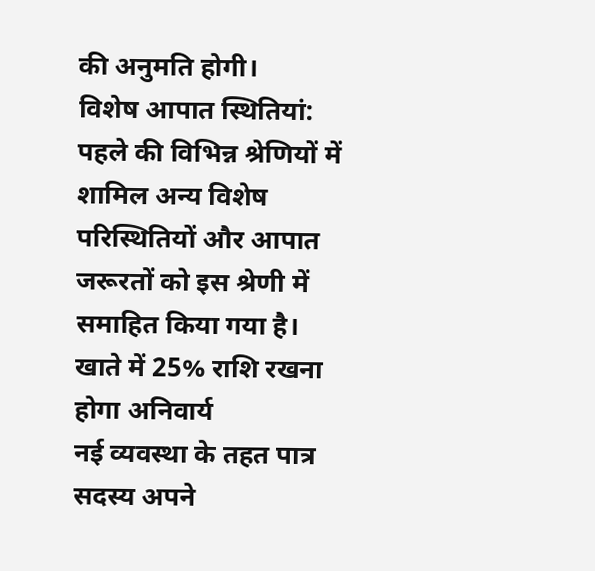की अनुमति होगी।
विशेष आपात स्थितियां: पहले की विभिन्न श्रेणियों में शामिल अन्य विशेष परिस्थितियों और आपात जरूरतों को इस श्रेणी में समाहित किया गया है।
खाते में 25% राशि रखना होगा अनिवार्य
नई व्यवस्था के तहत पात्र सदस्य अपने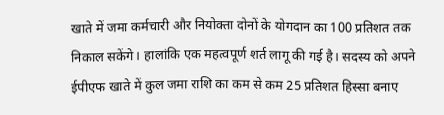खाते में जमा कर्मचारी और नियोक्ता दोनों के योगदान का 100 प्रतिशत तक निकाल सकेंगे। हालांकि एक महत्वपूर्ण शर्त लागू की गई है। सदस्य को अपने ईपीएफ खाते में कुल जमा राशि का कम से कम 25 प्रतिशत हिस्सा बनाए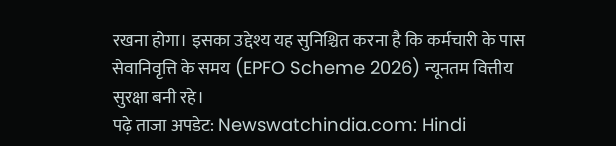रखना होगा। इसका उद्देश्य यह सुनिश्चित करना है कि कर्मचारी के पास सेवानिवृत्ति के समय (EPFO Scheme 2026) न्यूनतम वित्तीय सुरक्षा बनी रहे।
पढ़े ताजा अपडेट: Newswatchindia.com: Hindi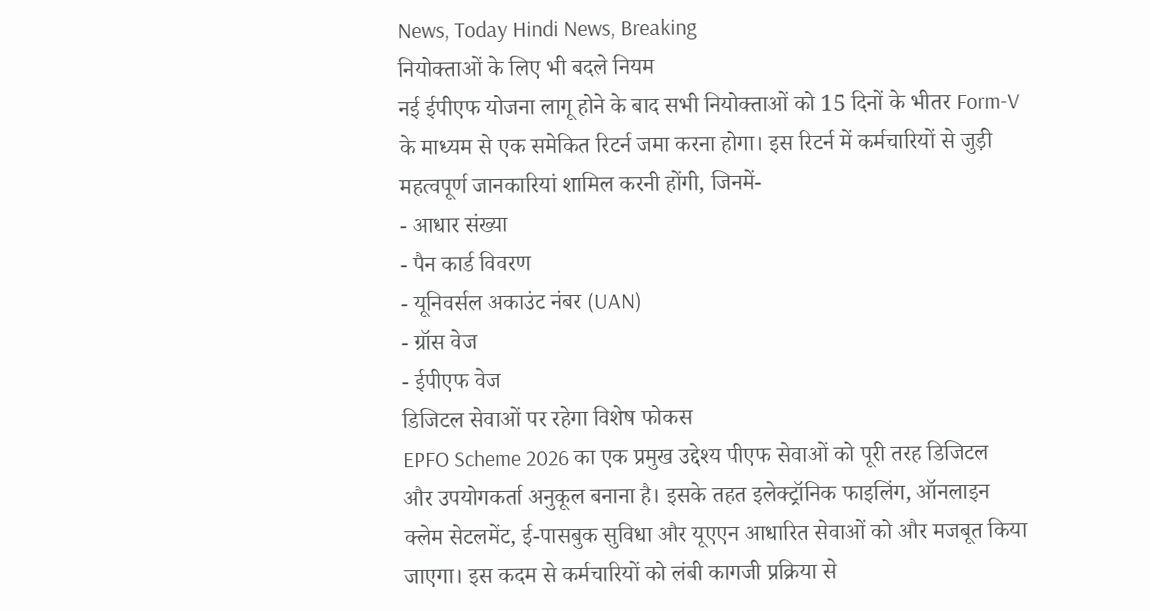News, Today Hindi News, Breaking
नियोक्ताओं के लिए भी बदले नियम
नई ईपीएफ योजना लागू होने के बाद सभी नियोक्ताओं को 15 दिनों के भीतर Form-V के माध्यम से एक समेकित रिटर्न जमा करना होगा। इस रिटर्न में कर्मचारियों से जुड़ी महत्वपूर्ण जानकारियां शामिल करनी होंगी, जिनमें-
- आधार संख्या
- पैन कार्ड विवरण
- यूनिवर्सल अकाउंट नंबर (UAN)
- ग्रॉस वेज
- ईपीएफ वेज
डिजिटल सेवाओं पर रहेगा विशेष फोकस
EPFO Scheme 2026 का एक प्रमुख उद्देश्य पीएफ सेवाओं को पूरी तरह डिजिटल और उपयोगकर्ता अनुकूल बनाना है। इसके तहत इलेक्ट्रॉनिक फाइलिंग, ऑनलाइन क्लेम सेटलमेंट, ई-पासबुक सुविधा और यूएएन आधारित सेवाओं को और मजबूत किया जाएगा। इस कदम से कर्मचारियों को लंबी कागजी प्रक्रिया से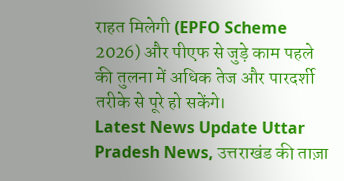राहत मिलेगी (EPFO Scheme 2026) और पीएफ से जुड़े काम पहले की तुलना में अधिक तेज और पारदर्शी तरीके से पूरे हो सकेंगे।
Latest News Update Uttar Pradesh News, उत्तराखंड की ताज़ा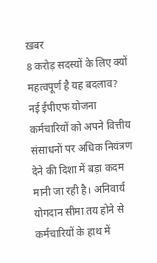ख़बर
8 करोड़ सदस्यों के लिए क्यों महत्वपूर्ण है यह बदलाव?
नई ईपीएफ योजना कर्मचारियों को अपने वित्तीय संसाधनों पर अधिक नियंत्रण देने की दिशा में बड़ा कदम मानी जा रही है। अनिवार्य योगदान सीमा तय होने से कर्मचारियों के हाथ में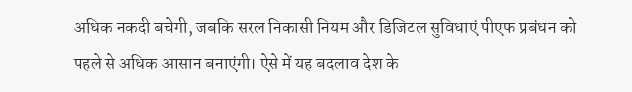अधिक नकदी बचेगी, जबकि सरल निकासी नियम और डिजिटल सुविधाएं पीएफ प्रबंधन को पहले से अधिक आसान बनाएंगी। ऐसे में यह बदलाव देश के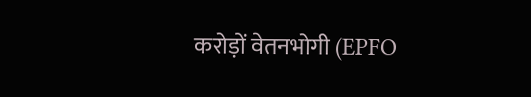करोड़ों वेतनभोगी (EPFO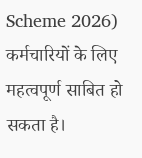Scheme 2026) कर्मचारियों के लिए महत्वपूर्ण साबित हो सकता है।